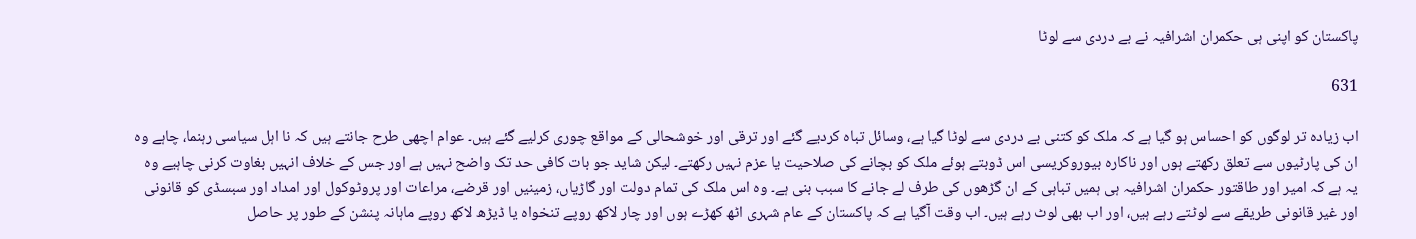پاکستان کو اپنی ہی حکمران اشرافیہ نے بے دردی سے لوٹا

631

اب زیادہ تر لوگوں کو احساس ہو گیا ہے کہ ملک کو کتنی بے دردی سے لوٹا گیا ہے، وسائل تباہ کردیے گئے اور ترقی اور خوشحالی کے مواقع چوری کرلیے گئے ہیں۔ عوام اچھی طرح جانتے ہیں کہ نا اہل سیاسی رہنما، چاہے وہ ان کی پارٹیوں سے تعلق رکھتے ہوں اور ناکارہ بیوروکریسی اس ڈوبتے ہوئے ملک کو بچانے کی صلاحیت یا عزم نہیں رکھتے۔ لیکن شاید جو بات کافی حد تک واضح نہیں ہے اور جس کے خلاف انہیں بغاوت کرنی چاہیے وہ یہ ہے کہ امیر اور طاقتور حکمران اشرافیہ ہی ہمیں تباہی کے ان گڑھوں کی طرف لے جانے کا سبب بنی ہے۔ وہ اس ملک کی تمام دولت اور گاڑیاں، زمینیں اور قرضے، مراعات اور پروٹوکول اور امداد اور سبسڈی کو قانونی اور غیر قانونی طریقے سے لوٹتے رہے ہیں، اور اب بھی لوٹ رہے ہیں۔ اب وقت آگیا ہے کہ پاکستان کے عام شہری اٹھ کھڑے ہوں اور چار لاکھ روپے تنخواہ یا ڈیڑھ لاکھ روپے ماہانہ پنشن کے طور پر حاصل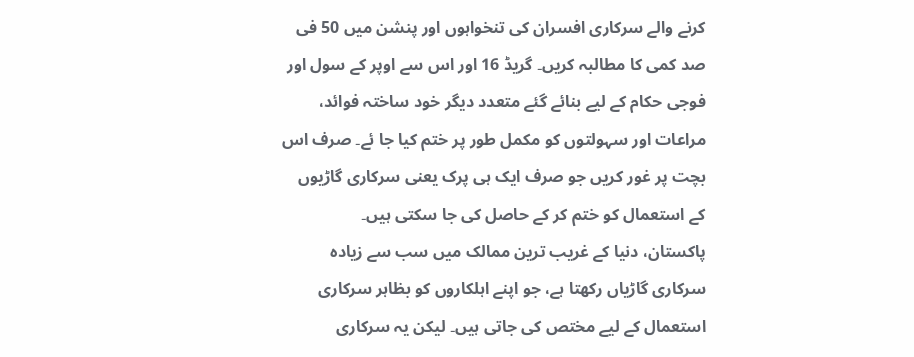کرنے والے سرکاری افسران کی تنخواہوں اور پنشن میں 50 فی صد کمی کا مطالبہ کریں۔ گریڈ 16 اور اس سے اوپر کے سول اور فوجی حکام کے لیے بنائے گئے متعدد دیگر خود ساختہ فوائد، مراعات اور سہولتوں کو مکمل طور پر ختم کیا جا ئے۔ صرف اس بچت پر غور کریں جو صرف ایک ہی پرک یعنی سرکاری گاڑیوں کے استعمال کو ختم کر کے حاصل کی جا سکتی ہیں۔
پاکستان، دنیا کے غریب ترین ممالک میں سب سے زیادہ سرکاری گاڑیاں رکھتا ہے، جو اپنے اہلکاروں کو بظاہر سرکاری استعمال کے لیے مختص کی جاتی ہیں۔ لیکن یہ سرکاری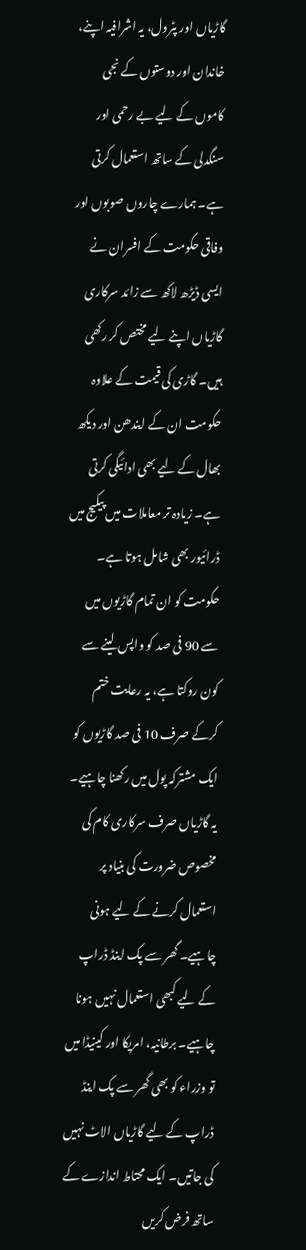گاڑیاں اور پٹرول، یہ اشرافیہ اپنے، خاندان اور دوستوں کے نجی کاموں کے لیے بے رحمی اور سنگدلی کے ساتھ استعمال کرتی ہے۔ ہمارے چاروں صوبوں اور وفاقی حکومت کے افسران نے ایسی ڈیڑھ لاکھ سے زائد سرکاری گاڑیاں اپنے لیے مختص کر رکھی ہیں۔ گاڑی کی قیمت کے علاوہ حکومت ان کے ایندھن اور دیکھ بھال کے لیے بھی ادائیگی کرتی ہے۔ زیادہ تر معاملات میں پیکیج میں ڈرائیور بھی شامل ہوتا ہے۔ حکومت کو ان تمام گاڑیوں میں سے 90 فی صد کو واپس لینے سے کون روکتا ہے، یہ رعایت ختم کرکے صرف 10 فی صد گاڑیوں کو ایک مشترکہ پول میں رکھنا چاہیے۔ یہ گاڑیاں صرف سرکاری کام کی مخصوص ضرورت کی بنیاد پر استعمال کرنے کے لیے ہونی چاہیے۔ گھر سے پک اینڈ ڈراپ کے لیے کبھی استعمال نہیں ہونا چاہیے۔ برطانیہ، امریکا اور کینیڈا میں تو وزراء کو بھی گھر سے پک اینڈ ڈراپ کے لیے گاڑیاں الاٹ نہیں کی جاتیں۔ ایک محتاط اندازے کے ساتھ فرض کریں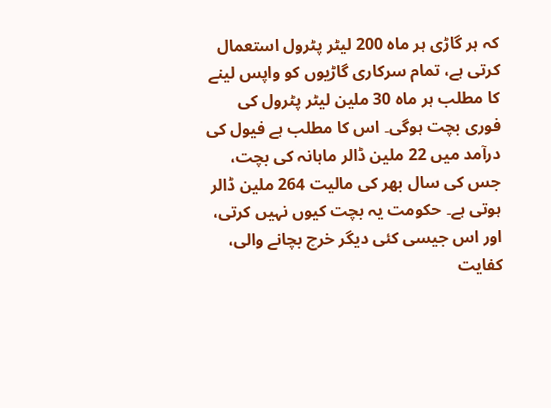کہ ہر گاڑی ہر ماہ 200 لیٹر پٹرول استعمال کرتی ہے، تمام سرکاری گاڑیوں کو واپس لینے کا مطلب ہر ماہ 30 ملین لیٹر پٹرول کی فوری بچت ہوگی۔ اس کا مطلب ہے فیول کی درآمد میں 22 ملین ڈالر ماہانہ کی بچت، جس کی سال بھر کی مالیت 264 ملین ڈالر ہوتی ہے۔ حکومت یہ بچت کیوں نہیں کرتی، اور اس جیسی کئی دیگر خرچ بچانے والی، کفایت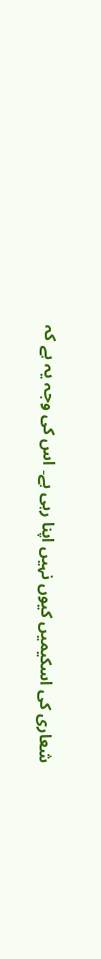شعاری کی اسکیمیں کیوں نہیں اپنا رہی ہے۔ اس کی وجہ یہ ہے کہ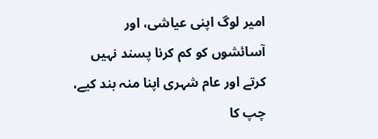امیر لوگ اپنی عیاشی، اور آسائشوں کو کم کرنا پسند نہیں کرتے اور عام شہری اپنا منہ بند کیے، چپ کا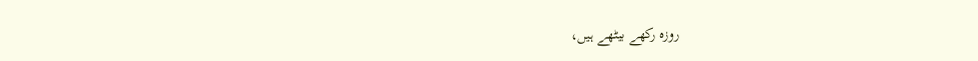روزہ رکھے بیٹھے ہیں،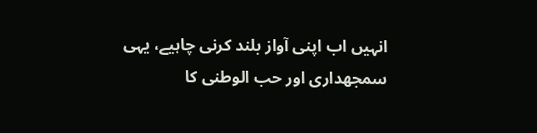انہیں اب اپنی آواز بلند کرنی چاہیے، یہی سمجھداری اور حب الوطنی کا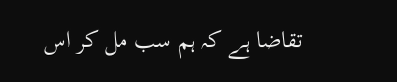تقاضا ہے کہ ہم سب مل کر اس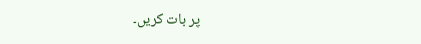پر بات کریں۔